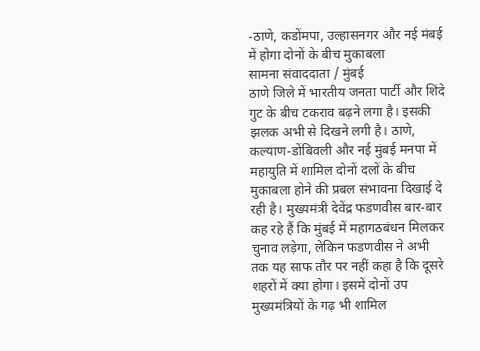-ठाणे, कडोंमपा, उल्हासनगर और नई मंबई में होगा दोनों के बीच मुकाबला
सामना संवाददाता / मुंबई
ठाणे जिले में भारतीय जनता पार्टी और शिंदे गुट के बीच टकराव बढ़ने लगा है। इसकी झलक अभी से दिखने लगी है। ठाणे, कल्याण-डोंबिवली और नई मुंबई मनपा में महायुति में शामिल दोनों दलों के बीच मुकाबला होने की प्रबल संभावना दिखाई दे रही है। मुख्यमंत्री देवेंद्र फडणवीस बार-बार कह रहे हैं कि मुंबई में महागठबंधन मिलकर चुनाव लड़ेगा, लेकिन फडणवीस ने अभी तक यह साफ तौर पर नहीं कहा है कि दूसरे शहरों में क्या होगा। इसमें दोनों उप मुख्यमंत्रियों के गढ़ भी शामिल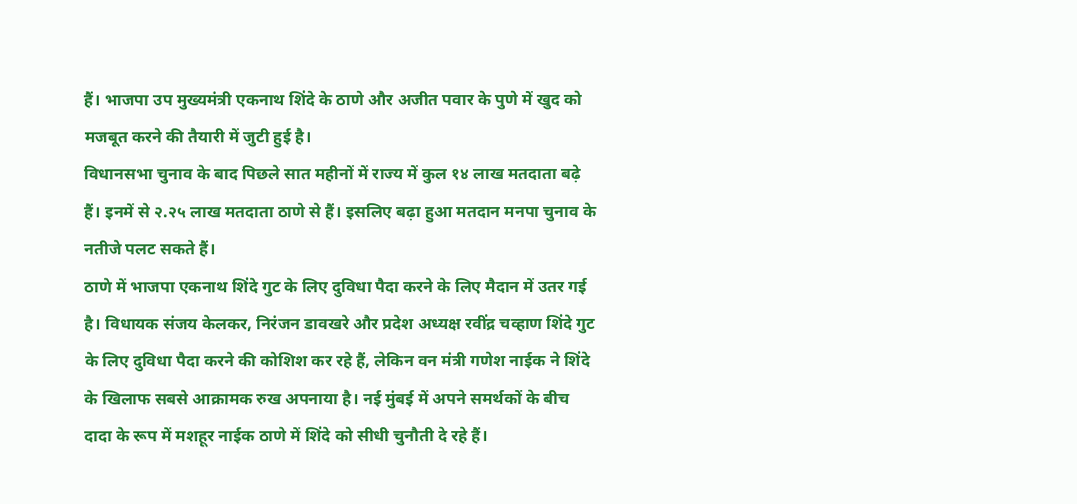हैं। भाजपा उप मुख्यमंत्री एकनाथ शिंदे के ठाणे और अजीत पवार के पुणे में खुद को मजबूत करने की तैयारी में जुटी हुई है।
विधानसभा चुनाव के बाद पिछले सात महीनों में राज्य में कुल १४ लाख मतदाता बढ़े हैं। इनमें से २.२५ लाख मतदाता ठाणे से हैं। इसलिए बढ़ा हुआ मतदान मनपा चुनाव के नतीजे पलट सकते हैं।
ठाणे में भाजपा एकनाथ शिंदे गुट के लिए दुविधा पैदा करने के लिए मैदान में उतर गई है। विधायक संजय केलकर, निरंजन डावखरे और प्रदेश अध्यक्ष रवींद्र चव्हाण शिंदे गुट के लिए दुविधा पैदा करने की कोशिश कर रहे हैं, लेकिन वन मंत्री गणेश नाईक ने शिंदे के खिलाफ सबसे आक्रामक रुख अपनाया है। नई मुंबई में अपने समर्थकों के बीच दादा के रूप में मशहूर नाईक ठाणे में शिंदे को सीधी चुनौती दे रहे हैं।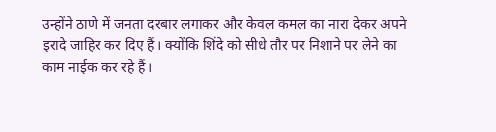उन्होंने ठाणे में जनता दरबार लगाकर और केवल कमल का नारा देकर अपने इरादे जाहिर कर दिए हैं। क्योंकि शिंदे को सीधे तौर पर निशाने पर लेने का काम नाईक कर रहे हैं।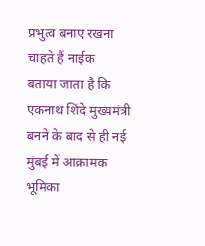प्रभुत्व बनाए रखना चाहते हैं नाईक
बताया जाता है कि एकनाथ शिंदे मुख्यमंत्री बनने के बाद से ही नई मुंबई में आक्रामक भूमिका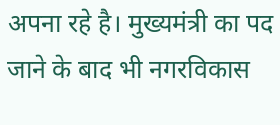अपना रहे है। मुख्यमंत्री का पद जाने के बाद भी नगरविकास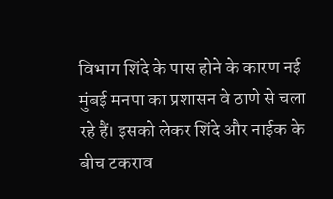विभाग शिंदे के पास होने के कारण नई मुंबई मनपा का प्रशासन वे ठाणे से चला रहे हैं। इसको लेकर शिंदे और नाईक के बीच टकराव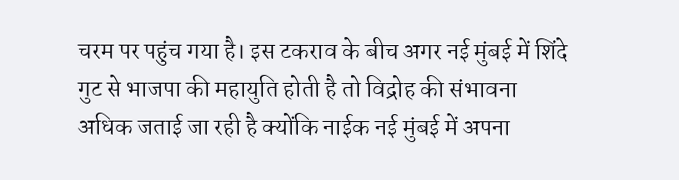चरम पर पहुंच गया है। इस टकराव के बीच अगर नई मुंबई में शिंदे गुट से भाजपा की महायुति होती है तो विद्रोह की संभावना अधिक जताई जा रही है क्योंकि नाईक नई मुंबई में अपना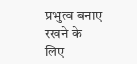प्रभुत्व बनाए रखने के लिए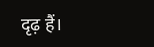दृढ़ हैं।